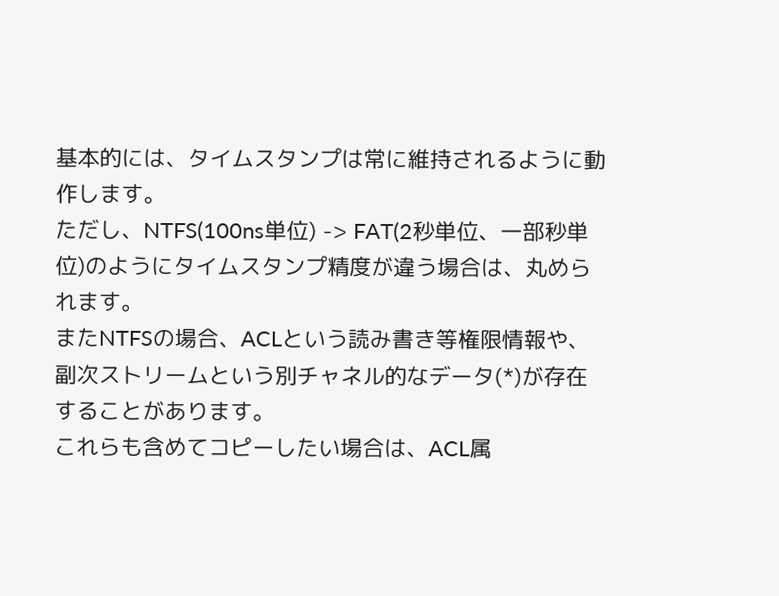基本的には、タイムスタンプは常に維持されるように動作します。
ただし、NTFS(100ns単位) -> FAT(2秒単位、一部秒単位)のようにタイムスタンプ精度が違う場合は、丸められます。
またNTFSの場合、ACLという読み書き等権限情報や、副次ストリームという別チャネル的なデータ(*)が存在することがあります。
これらも含めてコピーしたい場合は、ACL属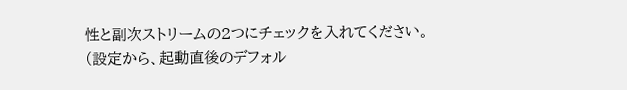性と副次ストリームの2つにチェックを入れてください。
(設定から、起動直後のデフォル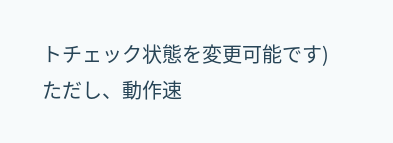トチェック状態を変更可能です)
ただし、動作速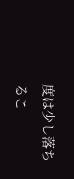度は少し落ちるこ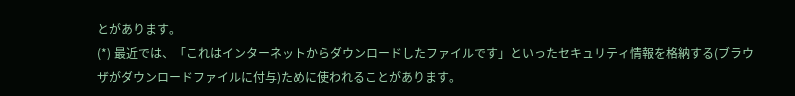とがあります。
(*) 最近では、「これはインターネットからダウンロードしたファイルです」といったセキュリティ情報を格納する(ブラウザがダウンロードファイルに付与)ために使われることがあります。